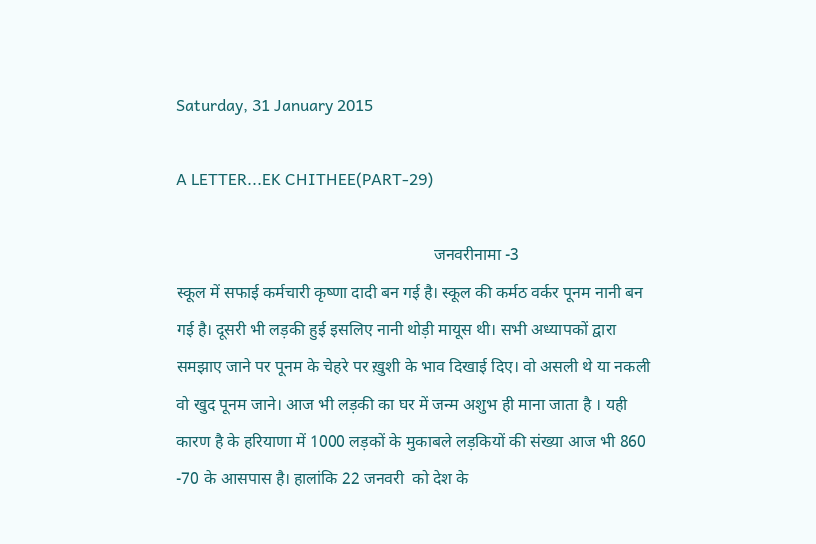Saturday, 31 January 2015

A LETTER...EK CHITHEE(PART-29)

                                                              जनवरीनामा -3
स्कूल में सफाई कर्मचारी कृष्णा दादी बन गई है। स्कूल की कर्मठ वर्कर पूनम नानी बन गई है। दूसरी भी लड़की हुई इसलिए नानी थोड़ी मायूस थी। सभी अध्यापकों द्वारा समझाए जाने पर पूनम के चेहरे पर ख़ुशी के भाव दिखाई दिए। वो असली थे या नकली वो खुद पूनम जाने। आज भी लड़की का घर में जन्म अशुभ ही माना जाता है । यही कारण है के हरियाणा में 1000 लड़कों के मुकाबले लड़कियों की संख्या आज भी 860 -70 के आसपास है। हालांकि 22 जनवरी  को देश के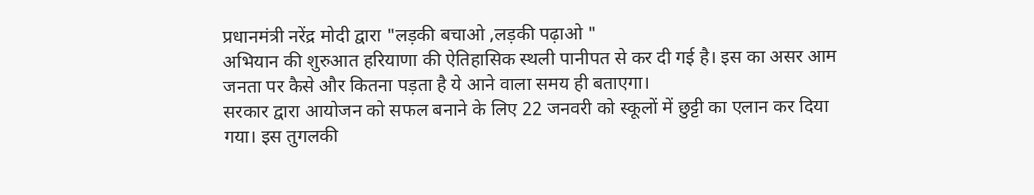प्रधानमंत्री नरेंद्र मोदी द्वारा "लड़की बचाओ ,लड़की पढ़ाओ "
अभियान की शुरुआत हरियाणा की ऐतिहासिक स्थली पानीपत से कर दी गई है। इस का असर आम जनता पर कैसे और कितना पड़ता है ये आने वाला समय ही बताएगा।
सरकार द्वारा आयोजन को सफल बनाने के लिए 22 जनवरी को स्कूलों में छुट्टी का एलान कर दिया गया। इस तुगलकी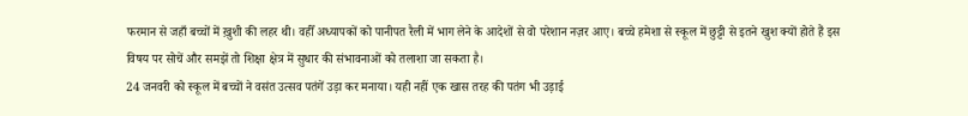फरमान से जहाँ बच्चों में ख़ुशी की लहर थी। वहीँ अध्यापकों को पानीपत रैली में भाग लेने के आदेशों से वो परेशान नज़र आए। बच्चे हमेशा से स्कूल में छुट्टी से इतने खुश क्यों होते हैं इस विषय पर सोचें और समझें तो शिक्षा क्षेत्र में सुधार की संभावनाओं को तलाशा जा सकता है।
24 जनवरी को स्कूल में बच्चों ने वसंत उत्सव पतंगें उड़ा कर मनाया। यही नहीं एक खास तरह की पतंग भी उड़ाई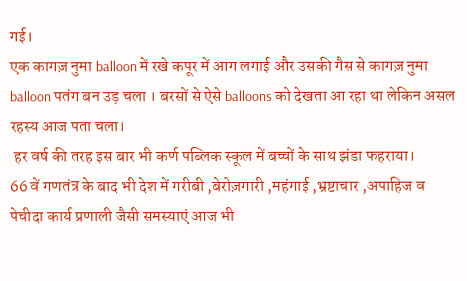गई।
एक कागज़ नुमा balloon में रखे कपूर में आग लगाई और उसकी गैस से कागज़ नुमा balloon पतंग बन उड़ चला । बरसों से ऐसे balloons को देखता आ रहा था लेकिन असल रहस्य आज पता चला।
 हर वर्ष की तरह इस बार भी कर्ण पब्लिक स्कूल में बच्चों के साथ झंडा फहराया।
66 वें गणतंत्र के बाद भी देश में गरीबी ,बेरोज़गारी ,महंगाई ,भ्रष्टाचार ,अपाहिज व पेचीदा कार्य प्रणाली जैसी समस्याएं आज भी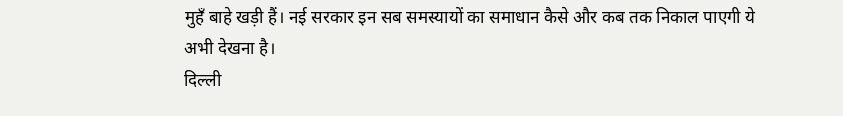मुहँ बाहे खड़ी हैं। नई सरकार इन सब समस्यायों का समाधान कैसे और कब तक निकाल पाएगी ये अभी देखना है।
दिल्ली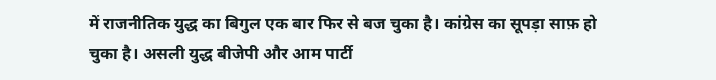में राजनीतिक युद्ध का बिगुल एक बार फिर से बज चुका है। कांग्रेस का सूपड़ा साफ़ हो चुका है। असली युद्ध बीजेपी और आम पार्टी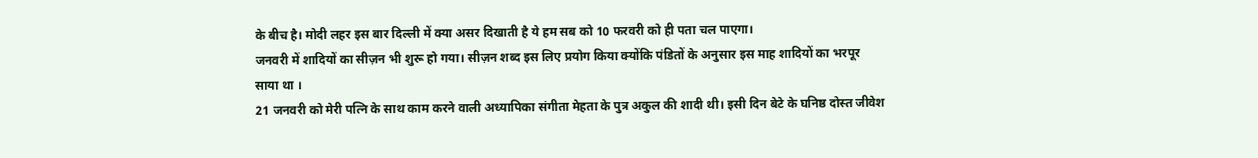के बीच है। मोदी लहर इस बार दिल्ली में क्या असर दिखाती है ये हम सब को 10 फरवरी को ही पता चल पाएगा।
जनवरी में शादियों का सीज़न भी शुरू हो गया। सीज़न शब्द इस लिए प्रयोग किया क्योंकि पंडितों के अनुसार इस माह शादियों का भरपूर साया था ।
21 जनवरी को मेरी पत्नि के साथ काम करने वाली अध्यापिका संगीता मेहता के पुत्र अकुल की शादी थी। इसी दिन बेटे के घनिष्ठ दोस्त जीवेश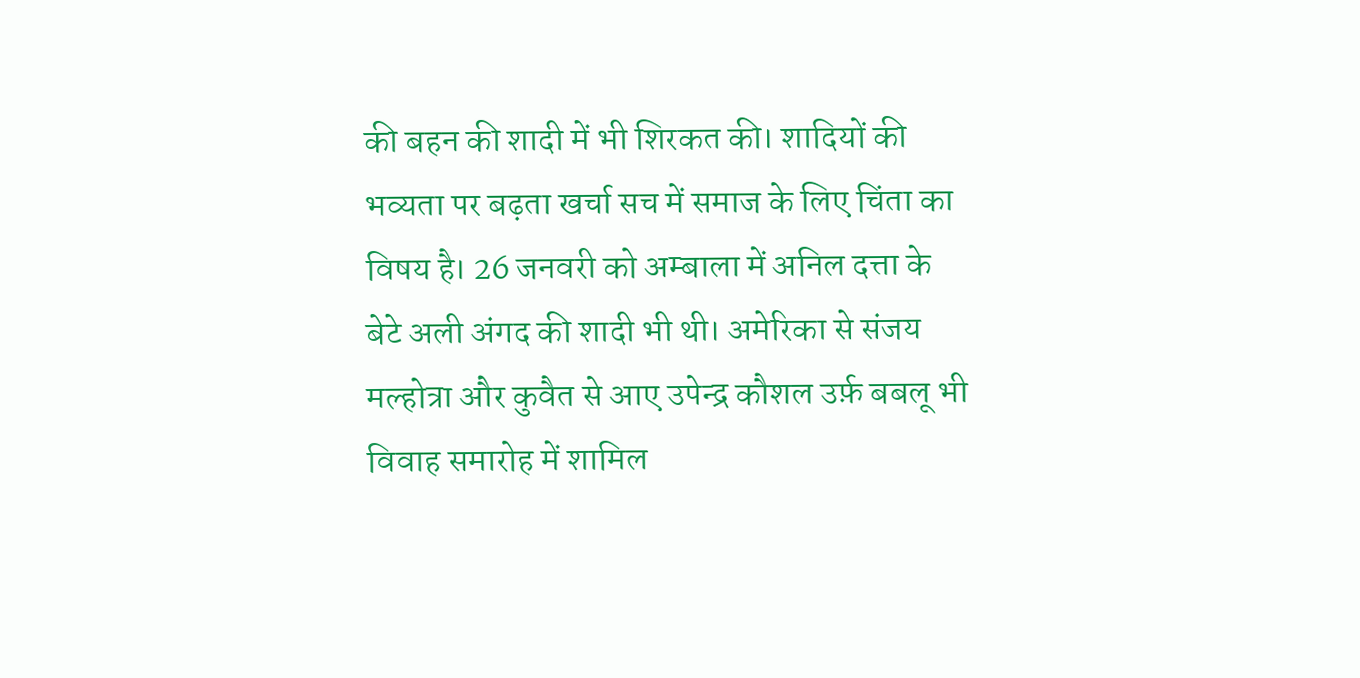की बहन की शादी में भी शिरकत की। शादियों की भव्यता पर बढ़ता खर्चा सच में समाज के लिए चिंता का विषय है। 26 जनवरी को अम्बाला में अनिल दत्ता के बेटे अली अंगद की शादी भी थी। अमेरिका से संजय मल्होत्रा और कुवैत से आए उपेन्द्र कौशल उर्फ़ बबलू भी विवाह समारोह में शामिल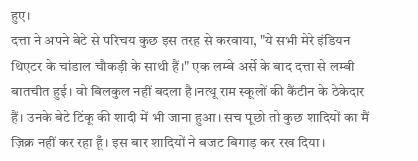हुए।
दत्ता ने अपने बेटे से परिचय कुछ इस तरह से करवाया, "ये सभी मेरे इंडियन थिएटर के चांडाल चौकड़ी के साथी हैं।" एक लम्बे अर्से के बाद दत्ता से लम्बी बातचीत हुई। वो बिलकुल नहीं बदला है।नत्थू राम स्कूलों की कैंटीन के ठेकेदार हैं। उनके बेटे टिंकू की शादी में भी जाना हुआ। सच पूछो तो कुछ शादियों का मैं ज़िक्र नहीं कर रहा हूँ। इस बार शादियों ने बजट बिगाड़ कर रख दिया।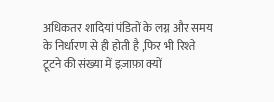अधिकतर शादियां पंडितों के लग्न और समय के निर्धारण से ही होती है ,फिर भी रिश्ते टूटने की संख्या में इज़ाफ़ा क्यों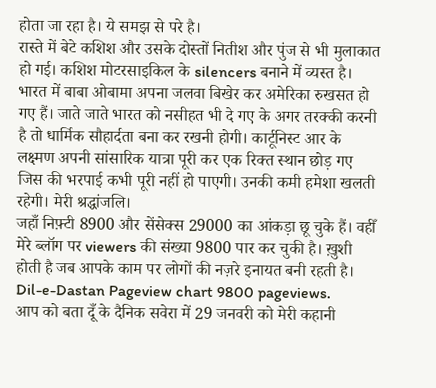होता जा रहा है। ये समझ से परे है।
रास्ते में बेटे कशिश और उसके दोस्तों नितीश और पुंज से भी मुलाकात हो गई। कशिश मोटरसाइकिल के silencers बनाने में व्यस्त है।
भारत में बाबा ओबामा अपना जलवा बिखेर कर अमेरिका रुखसत हो गए हैं। जाते जाते भारत को नसीहत भी दे गए के अगर तरक्की करनी है तो धार्मिक सौहार्दता बना कर रखनी होगी। कार्टूनिस्ट आर के लक्ष्मण अपनी सांसारिक यात्रा पूरी कर एक रिक्त स्थान छोड़ गए जिस की भरपाई कभी पूरी नहीं हो पाएगी। उनकी कमी हमेशा खलती रहेगी। मेरी श्रद्धांजलि।
जहाँ निफ़्टी 8900 और सेंसेक्स 29000 का आंकड़ा छू चुके हैं। वहीँ मेरे ब्लॉग पर viewers की संख्या 9800 पार कर चुकी है। ख़ुशी होती है जब आपके काम पर लोगों की नज़रे इनायत बनी रहती है। Dil-e-Dastan Pageview chart 9800 pageviews.
आप को बता दूँ के दैनिक सवेरा में 29 जनवरी को मेरी कहानी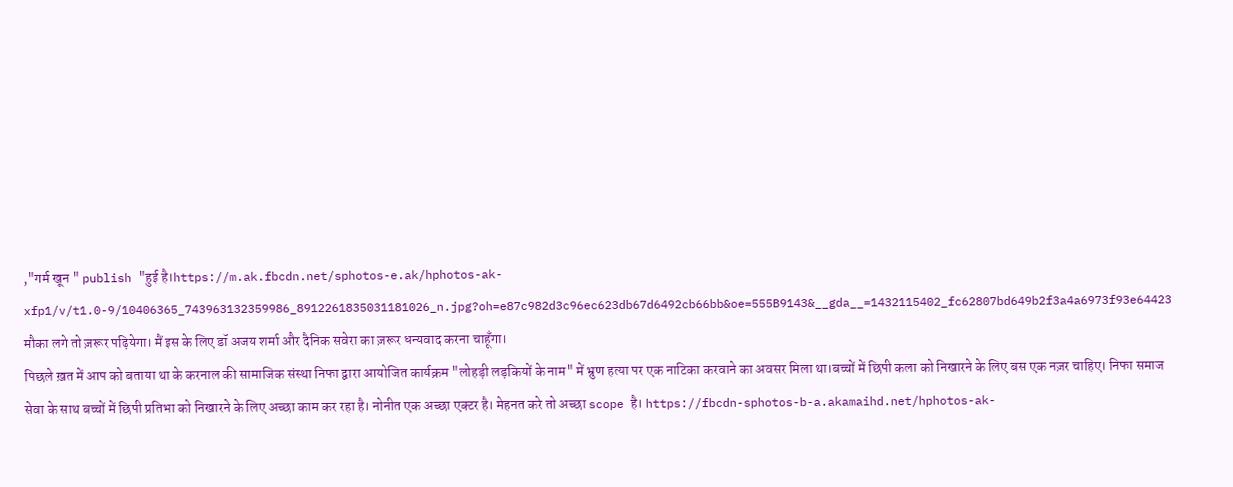,"गर्म खून " publish "हुई है।https://m.ak.fbcdn.net/sphotos-e.ak/hphotos-ak-xfp1/v/t1.0-9/10406365_743963132359986_8912261835031181026_n.jpg?oh=e87c982d3c96ec623db67d6492cb66bb&oe=555B9143&__gda__=1432115402_fc62807bd649b2f3a4a6973f93e64423 मौका लगे तो ज़रूर पढ़ियेगा। मैं इस के लिए डॉ अजय शर्मा और दैनिक सवेरा का ज़रूर धन्यवाद करना चाहूँगा।
पिछले ख़त में आप को बताया था के करनाल की सामाजिक संस्था निफा द्वारा आयोजित कार्यक्रम "लोहड़ी लड़कियों के नाम" में भ्रुण हत्या पर एक नाटिका करवाने का अवसर मिला था।बच्चों में छिपी कला को निखारने के लिए बस एक नज़र चाहिए। निफा समाज सेवा के साथ बच्चों में छिपी प्रतिभा को निखारने के लिए अच्छा काम कर रहा है। नोनीत एक अच्छा एक्टर है। मेहनत करे तो अच्छा scope है। https://fbcdn-sphotos-b-a.akamaihd.net/hphotos-ak-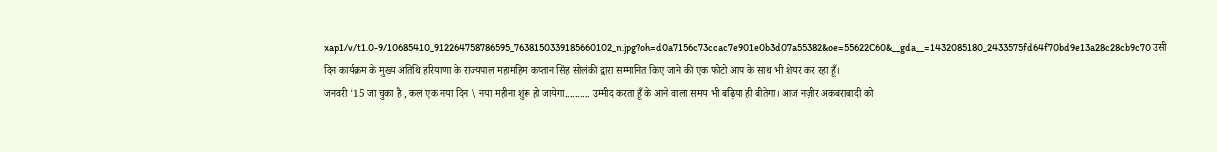xap1/v/t1.0-9/10685410_912264758786595_7638150339185660102_n.jpg?oh=d0a7156c73ccac7e901e0b3d07a55382&oe=55622C60&__gda__=1432085180_2433575fd64f70bd9e13a28c28cb9c70 उसी दिन कार्यक्रम के मुख्य अतिथि हरियाणा के राज्यपाल महामहिम कप्तान सिंह सोलंकी द्वारा सम्मानित किए जाने की एक फोटो आप के साथ भी शेयर कर रहा हूँ।
जनवरी '15 जा चुका है , कल एक नया दिन \ नया महीना शुरू हो जायेगा.......... उम्मीद करता हूँ के आने वाला समय भी बढ़िया ही बीतेगा। आज नज़ीर अकबराबादी को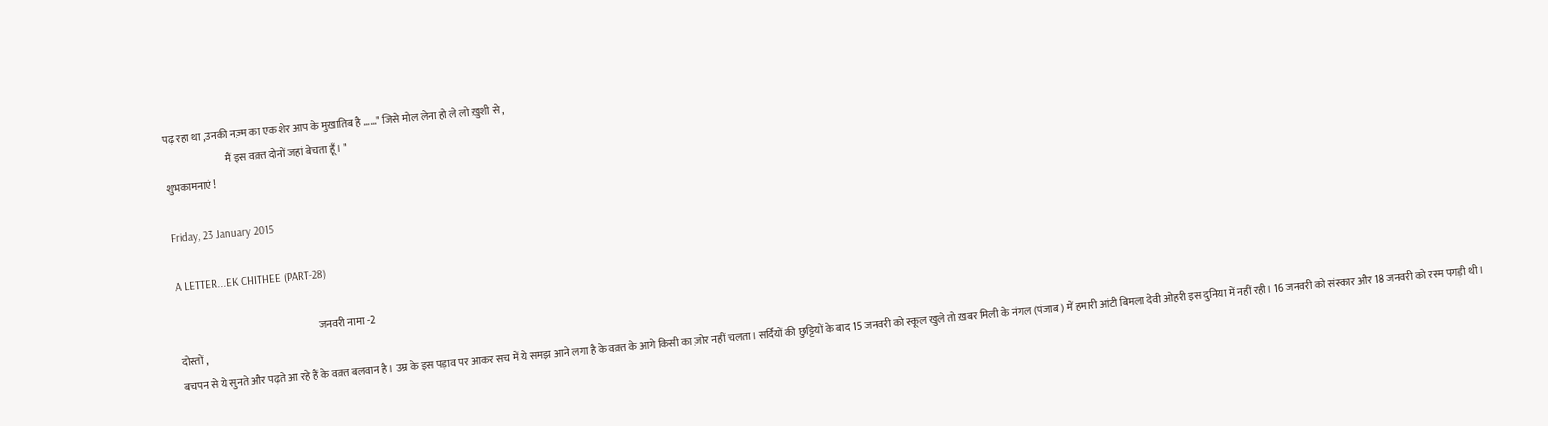पढ़ रहा था ,उनकी नज़्म का एक शेर आप के मुख़ातिब है ……" जिसे मोल लेना हो ले लो ख़ुशी से ,
                             मैं इस वक़्त दोनों जहां बेचता हूँ। "
शुभकामनाएं !

Friday, 23 January 2015

A LETTER...EK CHITHEE (PART-28)

                                                                   जनवरी नामा -2
दोस्तों ,
बचपन से ये सुनते और पढ़ते आ रहे हैं के वक़्त बलवान है। उम्र के इस पड़ाव पर आकर सच में ये समझ आने लगा है के वक़्त के आगे किसी का ज़ोर नहीं चलता। सर्दियों की छुट्टियों के बाद 15 जनवरी को स्कूल खुले तो ख़बर मिली के नंगल (पंजाब ) में हमारी आंटी बिमला देवी ओहरी इस दुनिया में नहीं रही। 16 जनवरी को संस्कार और 18 जनवरी को रस्म पगड़ी थी।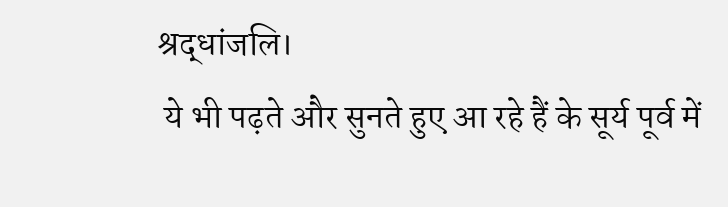श्रद्धांजलि।
 ये भी पढ़ते और सुनते हुए आ रहे हैं के सूर्य पूर्व में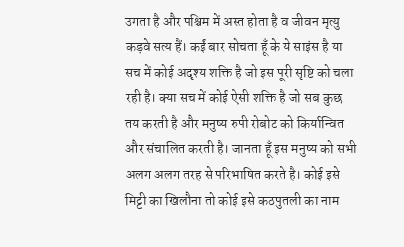उगता है और पश्चिम में अस्त होता है व जीवन मृत्यु कड़वे सत्य हैं। कईं बार सोचता हूँ के ये साइंस है या सच में कोई अदृश्य शक्ति है जो इस पूरी सृष्टि को चला रही है। क्या सच में कोई ऐसी शक्ति है जो सब कुछ तय करती है और मनुष्य रुपी रोबोट को किर्यान्वित और संचालित करती है। जानता हूँ इस मनुष्य को सभी अलग अलग तरह से परिभाषित करते है। कोई इसे मिट्टी का खिलौना तो कोई इसे कठपुतली का नाम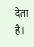देता है।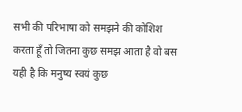सभी की परिभाषा को समझने की कोशिश करता हूँ तो जितना कुछ समझ आता है वो बस यही है कि मनुष्य स्वयं कुछ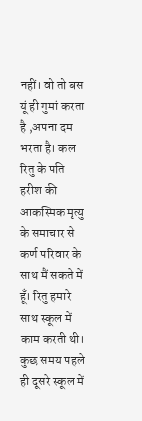नहीं। वो तो बस यूं ही गुमां करता है ,अपना दम भरता है। कल रितु के पति हरीश की आकस्मिक मृत्यु के समाचार से कर्ण परिवार के साथ मैं सकते में हूँ। रितु हमारे साथ स्कूल में काम करती थी। कुछ समय पहले ही दूसरे स्कूल में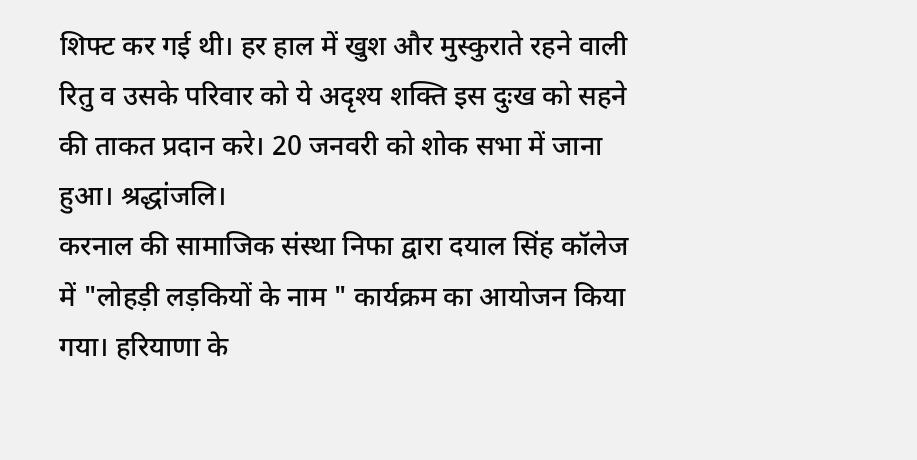शिफ्ट कर गई थी। हर हाल में खुश और मुस्कुराते रहने वाली रितु व उसके परिवार को ये अदृश्य शक्ति इस दुःख को सहने की ताकत प्रदान करे। 20 जनवरी को शोक सभा में जाना हुआ। श्रद्धांजलि।
करनाल की सामाजिक संस्था निफा द्वारा दयाल सिंह कॉलेज में "लोहड़ी लड़कियों के नाम " कार्यक्रम का आयोजन किया गया। हरियाणा के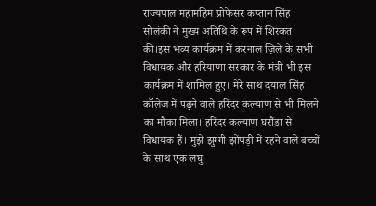राज्यपाल महामहिम प्रोफेसर कप्तान सिंह सोलंकी ने मुख्य अतिथि के रूप में शिरकत की।इस भव्य कार्यक्रम में करनाल ज़िले के सभी विधायक और हरियाणा सरकार के मंत्री भी इस कार्यक्रम में शामिल हुए। मेरे साथ दयाल सिंह कॉलेज में पढ़ने वाले हरिंदर कल्याण से भी मिलने का मौका मिला। हरिंदर कल्याण घरौंडा से विधायक हैं। मुझे झुग्गी झोंपड़ी में रहने वाले बच्चों के साथ एक लघु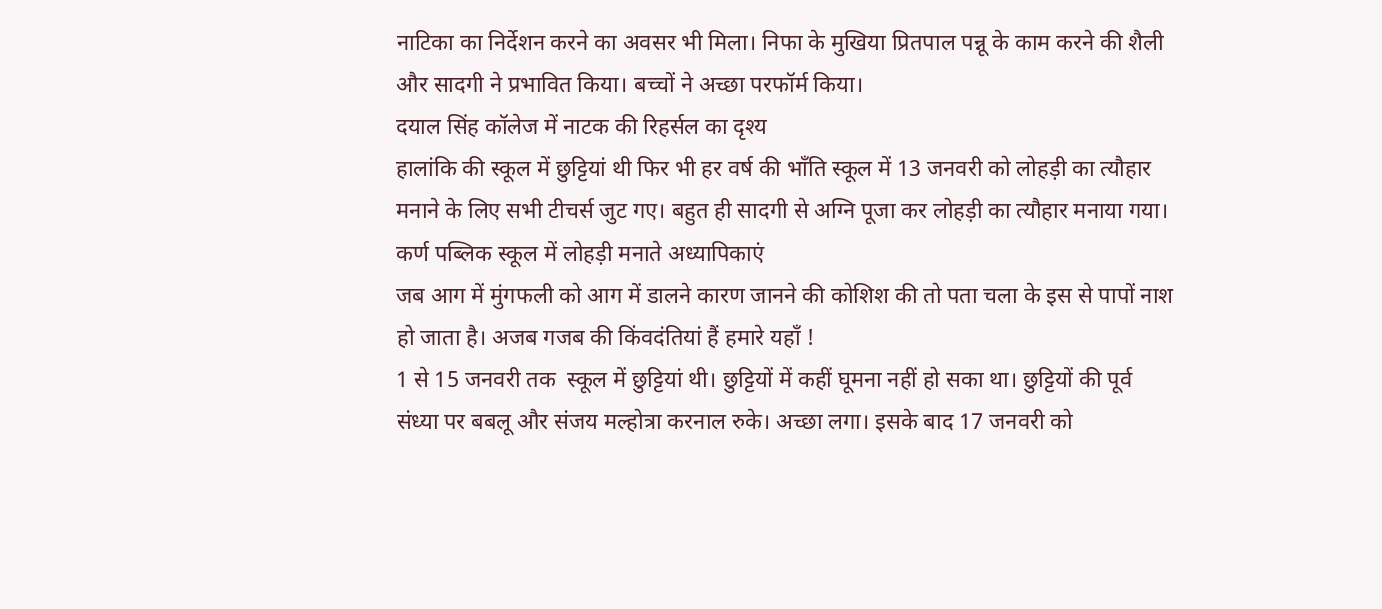नाटिका का निर्देशन करने का अवसर भी मिला। निफा के मुखिया प्रितपाल पन्नू के काम करने की शैली और सादगी ने प्रभावित किया। बच्चों ने अच्छा परफॉर्म किया।
दयाल सिंह कॉलेज में नाटक की रिहर्सल का दृश्य
हालांकि की स्कूल में छुट्टियां थी फिर भी हर वर्ष की भॉंति स्कूल में 13 जनवरी को लोहड़ी का त्यौहार मनाने के लिए सभी टीचर्स जुट गए। बहुत ही सादगी से अग्नि पूजा कर लोहड़ी का त्यौहार मनाया गया।
कर्ण पब्लिक स्कूल में लोहड़ी मनाते अध्यापिकाएं
जब आग में मुंगफली को आग में डालने कारण जानने की कोशिश की तो पता चला के इस से पापों नाश हो जाता है। अजब गजब की किंवदंतियां हैं हमारे यहाँ !
1 से 15 जनवरी तक  स्कूल में छुट्टियां थी। छुट्टियों में कहीं घूमना नहीं हो सका था। छुट्टियों की पूर्व संध्या पर बबलू और संजय मल्होत्रा करनाल रुके। अच्छा लगा। इसके बाद 17 जनवरी को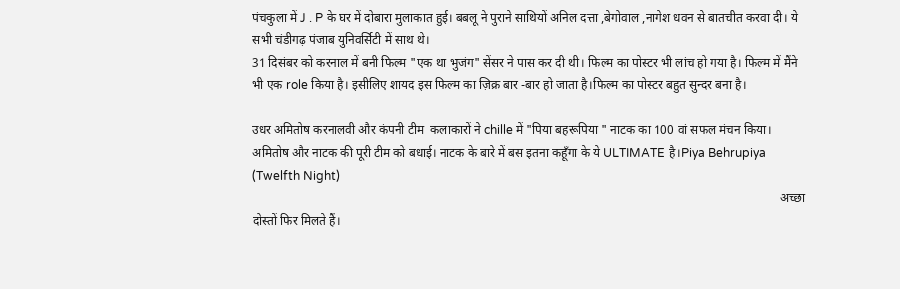पंचकुला में J . P के घर में दोबारा मुलाकात हुई। बबलू ने पुराने साथियों अनिल दत्ता ,बेगोवाल ,नागेश धवन से बातचीत करवा दी। ये सभी चंडीगढ़ पंजाब युनिवर्सिटी में साथ थे।
31 दिसंबर को करनाल में बनी फिल्म "एक था भुजंग" सेंसर ने पास कर दी थी। फिल्म का पोस्टर भी लांच हो गया है। फिल्म में मैंने भी एक role किया है। इसीलिए शायद इस फिल्म का ज़िक्र बार -बार हो जाता है।फिल्म का पोस्टर बहुत सुन्दर बना है।

उधर अमितोष करनालवी और कंपनी टीम  कलाकारों ने chille में "पिया बहरूपिया " नाटक का 100 वां सफल मंचन किया। अमितोष और नाटक की पूरी टीम को बधाई। नाटक के बारे में बस इतना कहूँगा के ये ULTIMATE है।Piya Behrupiya (Twelfth Night)
                                                                                                                                                                         अच्छा दोस्तों फिर मिलते हैं।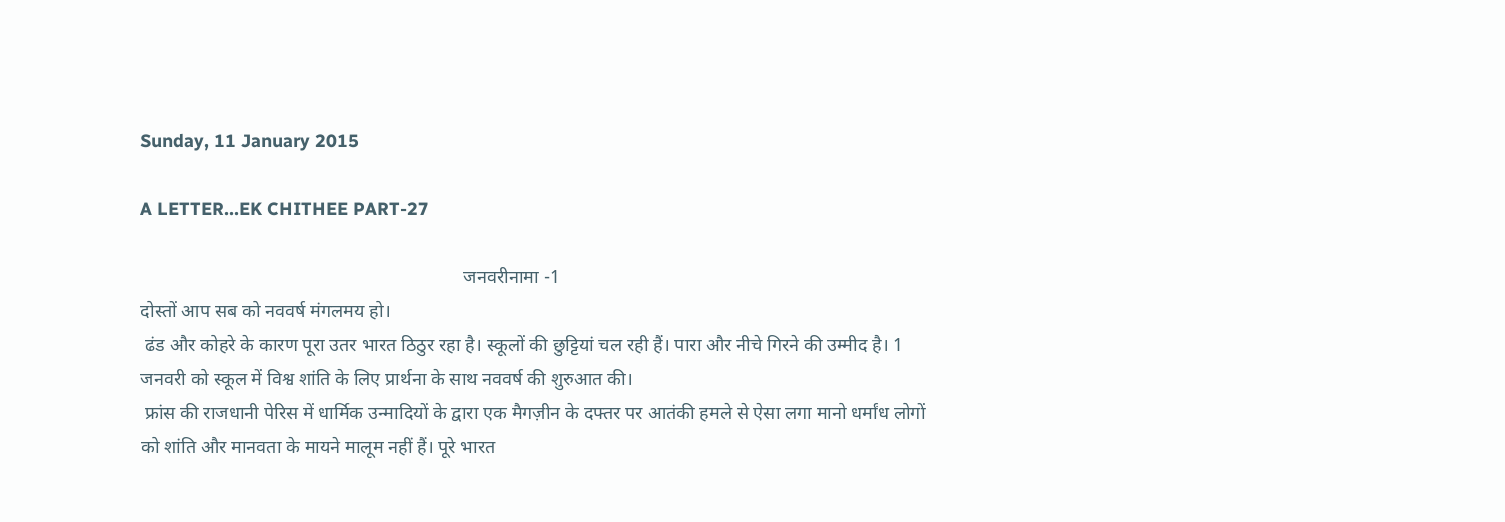Sunday, 11 January 2015

A LETTER...EK CHITHEE PART-27

                                                                     जनवरीनामा -1
दोस्तों आप सब को नववर्ष मंगलमय हो।
 ढंड और कोहरे के कारण पूरा उतर भारत ठिठुर रहा है। स्कूलों की छुट्टियां चल रही हैं। पारा और नीचे गिरने की उम्मीद है। 1 जनवरी को स्कूल में विश्व शांति के लिए प्रार्थना के साथ नववर्ष की शुरुआत की।
 फ्रांस की राजधानी पेरिस में धार्मिक उन्मादियों के द्वारा एक मैगज़ीन के दफ्तर पर आतंकी हमले से ऐसा लगा मानो धर्मांध लोगों को शांति और मानवता के मायने मालूम नहीं हैं। पूरे भारत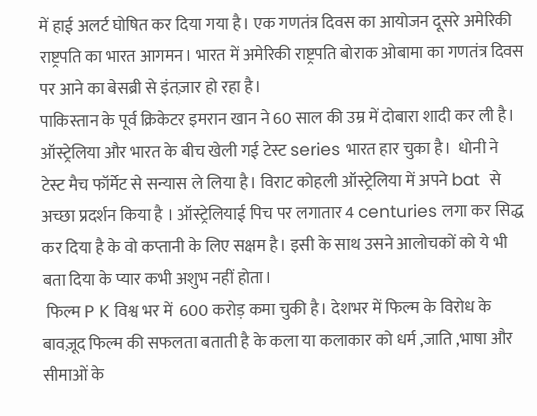में हाई अलर्ट घोषित कर दिया गया है। एक गणतंत्र दिवस का आयोजन दूसरे अमेरिकी राष्ट्रपति का भारत आगमन। भारत में अमेरिकी राष्ट्रपति बोराक ओबामा का गणतंत्र दिवस पर आने का बेसब्री से इंतज़ार हो रहा है।
पाकिस्तान के पूर्व क्रिकेटर इमरान खान ने 60 साल की उम्र में दोबारा शादी कर ली है। ऑस्ट्रेलिया और भारत के बीच खेली गई टेस्ट series भारत हार चुका है।  धोनी ने टेस्ट मैच फॉर्मेट से सन्यास ले लिया है। विराट कोहली ऑस्ट्रेलिया में अपने bat  से अच्छा प्रदर्शन किया है । ऑस्ट्रेलियाई पिच पर लगातार 4 centuries लगा कर सिद्ध कर दिया है के वो कप्तानी के लिए सक्षम है। इसी के साथ उसने आलोचकों को ये भी बता दिया के प्यार कभी अशुभ नहीं होता।
 फिल्म P K विश्व भर में  600 करोड़ कमा चुकी है। देशभर में फिल्म के विरोध के बावज़ूद फिल्म की सफलता बताती है के कला या कलाकार को धर्म ,जाति ,भाषा और सीमाओं के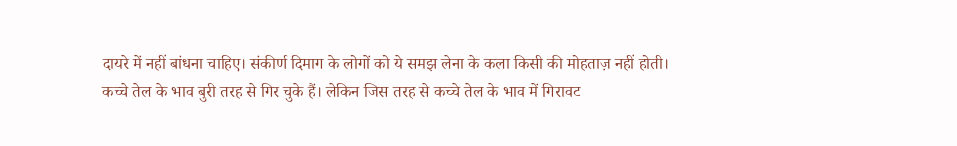दायरे में नहीं बांधना चाहिए। संकीर्ण दिमाग के लोगों को ये समझ लेना के कला किसी की मोहताज़ नहीं होती।
कच्चे तेल के भाव बुरी तरह से गिर चुके हैं। लेकिन जिस तरह से कच्चे तेल के भाव में गिरावट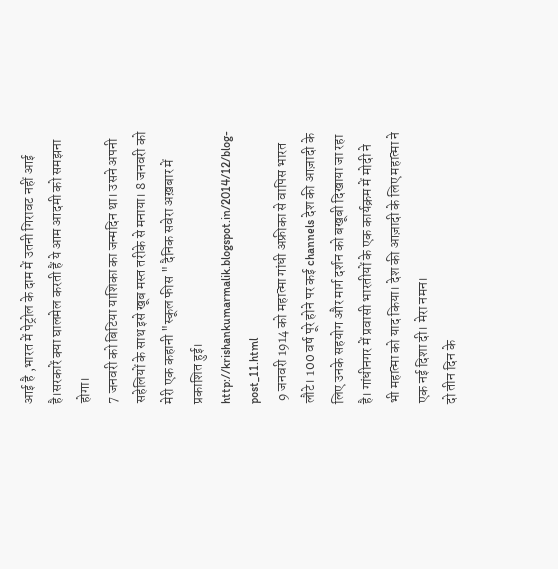आई है ,भारत में पेट्रोल के दाम में उतनी गिरावट नहीं आई है।सरकारें क्या घालमेल करती हैं ये आम आदमी को समझना होगा।
7 जनवरी को बिटिया याशिका का जन्मदिन था। उसने अपनी सहेलियों के साथ इसे खूब मस्त तरीके से मनाया। 8 जनवरी को मेरी एक कहानी "स्कूल फीस " दैनिक सवेरा अख़बार में प्रकाशित हुई। http://krishankumarmalik.blogspot.in/2014/12/blog-post_11.html
 9 जनवरी 1914 को महात्मा गांधी अफ्रीका से वापिस भारत लौटे। 100 वर्ष पूरे होने पर कई channels देश की आज़ादी के लिए उनके सहयोग और मार्ग दर्शन को बखूबी दिखाया जा रहा है। गांधीनगर में प्रवासी भारतीयों के एक कार्यक्रम में मोदी ने भी महात्मा को याद किया। देश की आज़ादी के लिए महात्मा ने एक नई दिशा दी। मेरा नमन।
दो तीन दिन के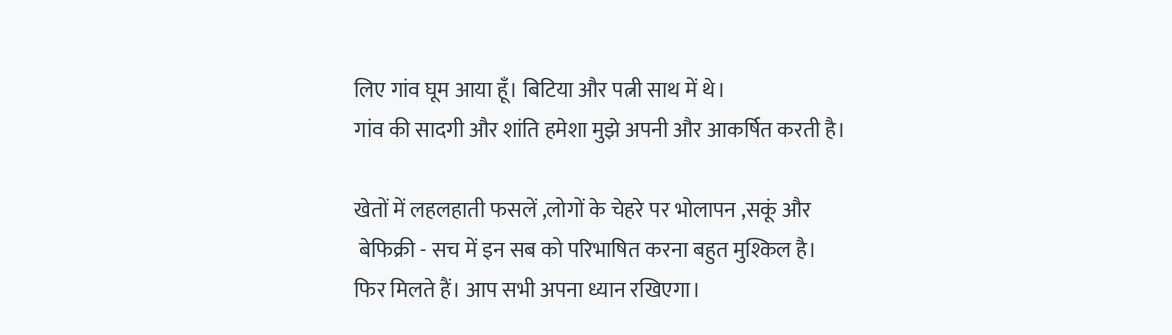लिए गांव घूम आया हूँ। बिटिया और पत्नी साथ में थे।
गांव की सादगी और शांति हमेशा मुझे अपनी और आकर्षित करती है।

खेतों में लहलहाती फसलें ,लोगों के चेहरे पर भोलापन ,सकूं और
 बेफिक्री - सच में इन सब को परिभाषित करना बहुत मुश्किल है।
फिर मिलते हैं। आप सभी अपना ध्यान रखिएगा।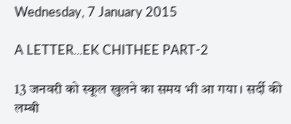Wednesday, 7 January 2015

A LETTER...EK CHITHEE PART-2

13 जनवरी को स्कूल खुलने का समय भी आ गया। सर्दी की लम्बी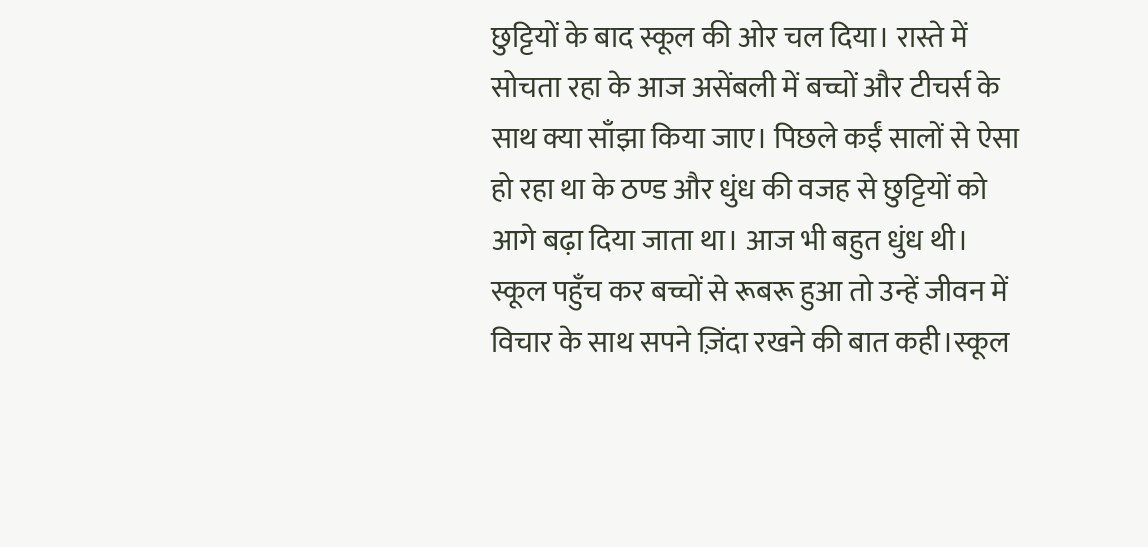छुट्टियों के बाद स्कूल की ओर चल दिया। रास्ते में सोचता रहा के आज असेंबली में बच्चों और टीचर्स के साथ क्या साँझा किया जाए। पिछले कईं सालों से ऐसा हो रहा था के ठण्ड और धुंध की वजह से छुट्टियों को आगे बढ़ा दिया जाता था। आज भी बहुत धुंध थी। स्कूल पहुँच कर बच्चों से रूबरू हुआ तो उन्हें जीवन में विचार के साथ सपने ज़िंदा रखने की बात कही।स्कूल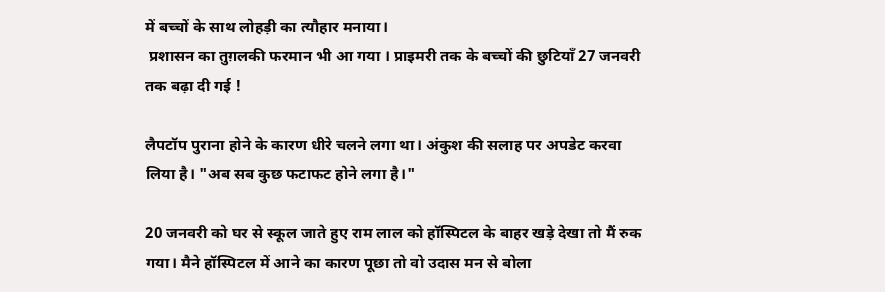में बच्चों के साथ लोहड़ी का त्यौहार मनाया।
 प्रशासन का तुग़लकी फरमान भी आ गया । प्राइमरी तक के बच्चों की छुटियाँ 27 जनवरी तक बढ़ा दी गई !

लैपटॉप पुराना होने के कारण धीरे चलने लगा था। अंकुश की सलाह पर अपडेट करवा लिया है। "अब सब कुछ फटाफट होने लगा है।"

20 जनवरी को घर से स्कूल जाते हुए राम लाल को हॉस्पिटल के बाहर खड़े देखा तो मैं रुक गया। मैने हॉस्पिटल में आने का कारण पूछा तो वो उदास मन से बोला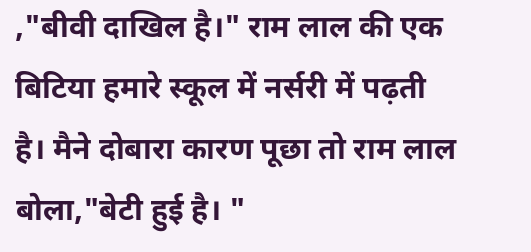,"बीवी दाखिल है।" राम लाल की एक बिटिया हमारे स्कूल में नर्सरी में पढ़ती है। मैने दोबारा कारण पूछा तो राम लाल बोला,"बेटी हुई है। "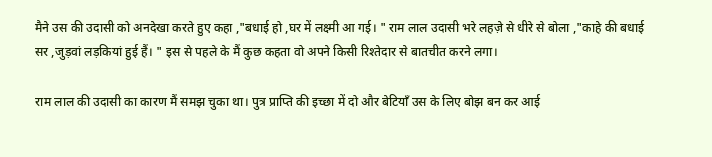मैने उस की उदासी को अनदेखा करते हुए कहा ,"बधाई हो ,घर में लक्ष्मी आ गई। " राम लाल उदासी भरे लहज़े से धीरे से बोला ,"काहे की बधाई सर ,जुड़वां लड़कियां हुई हैं। " इस से पहले के मैं कुछ कहता वो अपने किसी रिश्तेदार से बातचीत करने लगा।

राम लाल की उदासी का कारण मैं समझ चुका था। पुत्र प्राप्ति की इच्छा में दो और बेटियाँ उस के लिए बोझ बन कर आई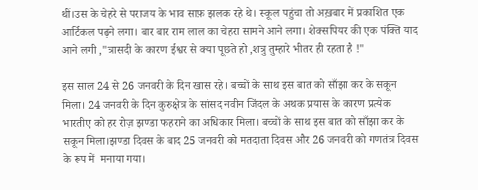थीं।उस के चेहरे से पराजय के भाव साफ़ झलक रहे थे। स्कूल पहुंचा तो अख़बार में प्रकाशित एक आर्टिकल पढ़ने लगा। बार बार राम लाल का चेहरा सामने आने लगा। शेक्सपियर की एक पंक्ति याद आने लगी ,"त्रासदी के कारण ईश्वर से क्या पूछते हो ,शत्रु तुम्हारे भीतर ही रहता है !"

इस साल 24 से 26 जनवरी के दिन खास रहे। बच्चों के साथ इस बात को साँझा कर के सकून मिला। 24 जनवरी के दिन कुरुक्षेत्र के सांसद नवीन जिंदल के अथक प्रयास के कारण प्रत्येक भारतीए को हर रोज़ झण्डा फहराने का अधिकार मिला। बच्चों के साथ इस बात को साँझा कर के सकून मिला।झण्डा दिवस के बाद 25 जनवरी को मतदाता दिवस और 26 जनवरी को गणतंत्र दिवस के रूप में  मनाया गया।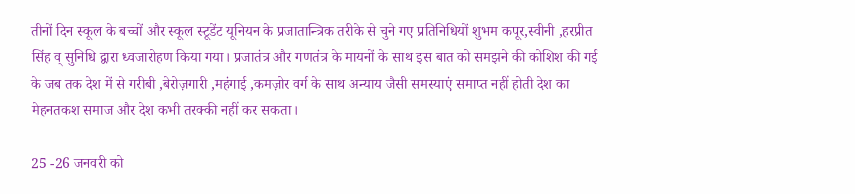तीनों दिन स्कूल के बच्चों और स्कूल स्टूडेंट यूनियन के प्रजातान्त्रिक तरीके से चुने गए प्रतिनिधियों शुभम कपूर,स्वीनी ,हरप्रीत सिंह व् सुनिधि द्वारा ध्वजारोहण किया गया। प्रजातंत्र और गणतंत्र के मायनों के साथ इस बात को समझने की कोशिश की गई के जब तक देश में से गरीबी ,बेरोज़गारी ,महंगाई ,कमज़ोर वर्ग के साथ अन्याय जैसी समस्याएं समाप्त नहीं होती देश का मेहनतकश समाज और देश कभी तरक्की नहीं कर सकता।

25 -26 जनवरी को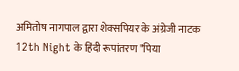अमितोष नागपाल द्वारा शेक्सपियर के अंग्रेजी नाटक 12th Night के हिंदी रूपांतरण "पिया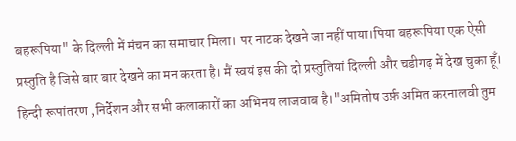बहरूपिया" के दिल्ली में मंचन का समाचार मिला। पर नाटक देखने जा नहीं पाया।पिया बहरूपिया एक ऐसी प्रस्तुति है जिसे बार बार देखने का मन करता है। मैं स्वयं इस की दो प्रस्तुतियां दिल्ली और चडीगढ़ में देख चुका हूँ। हिन्दी रूपांतरण ,निर्देशन और सभी कलाकारों का अभिनय लाजवाब है।"अमितोष उर्फ़ अमित करनालवी तुम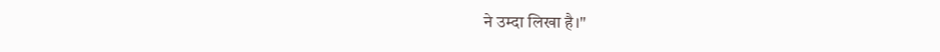ने उम्दा लिखा है।"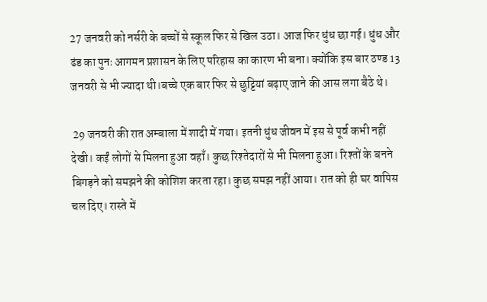27 जनवरी को नर्सरी के बच्चों से स्कूल फिर से खिल उठा। आज फिर धुंध छा गई। धुंध और ढंड का पुनः आगमन प्रशासन के लिए परिहास का कारण भी बना। क्योंकि इस बार ठण्ड 13 जनवरी से भी ज्यादा थी।बच्चे एक बार फिर से छुट्टियां बढ़ाए जाने की आस लगा बैठे थे।

 29 जनवरी की रात अम्बाला में शादी में गया। इतनी धुंध जीवन में इस से पूर्व कभी नहीं देखी। कईं लोगों से मिलना हुआ वहाँ। कुछ रिश्तेदारों से भी मिलना हुआ। रिश्तों के बनने बिगड़ने को समझने की कोशिश करता रहा। कुछ समझ नहीं आया। रात को ही घर वापिस चल दिए। रास्ते में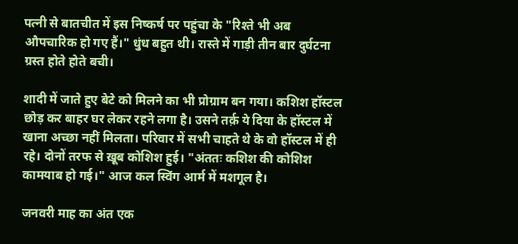पत्नी से बातचीत में इस निष्कर्ष पर पहुंचा के "रिश्ते भी अब औपचारिक हो गए हैं।" धुंध बहुत थी। रास्ते में गाड़ी तीन बार दुर्घटना ग्रस्त होते होते बची।

शादी में जाते हुए बेटे को मिलने का भी प्रोग्राम बन गया। कशिश हॉस्टल छोड़ कर बाहर घर लेकर रहने लगा है। उसने तर्क़ ये दिया के हॉस्टल में खाना अच्छा नहीं मिलता। परिवार में सभी चाहते थे के वो हॉस्टल में ही रहे। दोनों तरफ से ख़ूब कोशिश हुई। "अंततः कशिश की कोशिश कामयाब हो गई।" आज कल स्विंग आर्म में मशगूल है।

जनवरी माह का अंत एक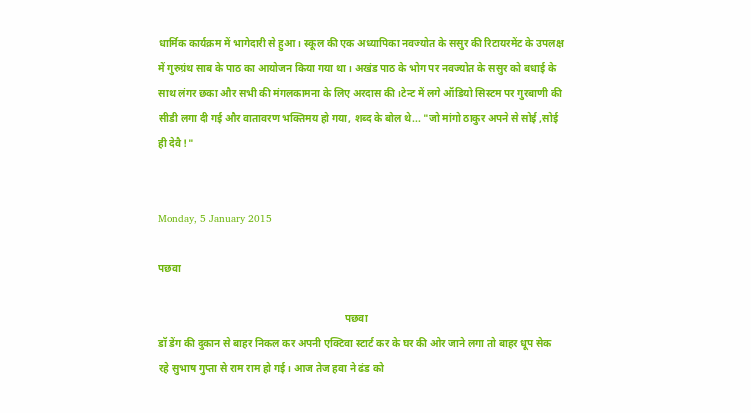धार्मिक कार्यक्रम में भागेदारी से हुआ। स्कूल की एक अध्यापिका नवज्योत के ससुर की रिटायरमेंट के उपलक्ष में गुरुग्रंथ साब के पाठ का आयोजन किया गया था। अखंड पाठ के भोग पर नवज्योत के ससुर को बधाई के साथ लंगर छका और सभी की मंगलकामना के लिए अरदास की।टेन्ट में लगे ऑडियो सिस्टम पर गुरबाणी की सीडी लगा दी गई और वातावरण भक्तिमय हो गया, शब्द के बोल थे... "जो मांगो ठाकुर अपने से सोई ,सोई ही देवै !"


Monday, 5 January 2015

पछवा

                                                                        पछवा
डॉ डेंग की दुकान से बाहर निकल कर अपनी एक्टिवा स्टार्ट कर के घर की ओर जाने लगा तो बाहर धूप सेक रहे सुभाष गुप्ता से राम राम हो गई। आज तेज हवा ने ढंड को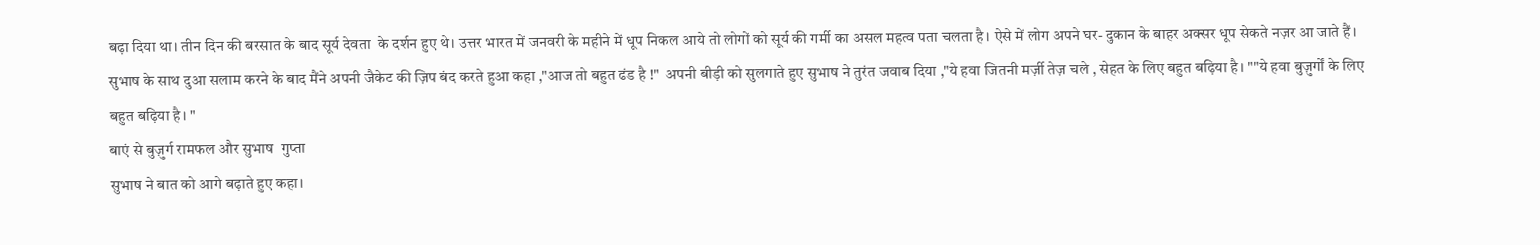बढ़ा दिया था। तीन दिन की बरसात के बाद सूर्य देवता  के दर्शन हुए थे। उत्तर भारत में जनवरी के महीने में धूप निकल आये तो लोगों को सूर्य की गर्मी का असल महत्व पता चलता है। ऐसे में लोग अपने घर- दुकान के बाहर अक्सर धूप सेकते नज़र आ जाते हैं। सुभाष के साथ दुआ सलाम करने के बाद मैंने अपनी जैकेट की ज़िप बंद करते हुआ कहा ,"आज तो बहुत ढंड है !"  अपनी बीड़ी को सुलगाते हुए सुभाष ने तुरंत जवाब दिया ,"ये हवा जितनी मर्ज़ी तेज़ चले , सेहत के लिए बहुत बढ़िया है। ""ये हवा बुज़ुर्गों के लिए बहुत बढ़िया है। "
बाएं से बुज़ुर्ग रामफल और सुभाष  गुप्ता
सुभाष ने बात को आगे बढ़ाते हुए कहा।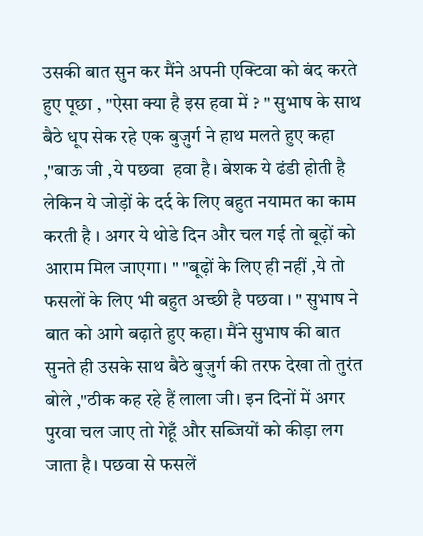उसकी बात सुन कर मैंने अपनी एक्टिवा को बंद करते हुए पूछा , "ऐसा क्या है इस हवा में ? " सुभाष के साथ बैठे धूप सेक रहे एक बुज़ुर्ग ने हाथ मलते हुए कहा ,"बाऊ जी ,ये पछवा  हवा है। बेशक ये ढंडी होती है लेकिन ये जोड़ों के दर्द के लिए बहुत नयामत का काम करती है । अगर ये थोडे दिन और चल गई तो बूढ़ों को आराम मिल जाएगा। " "बूढ़ों के लिए ही नहीं ,ये तो फसलों के लिए भी बहुत अच्छी है पछवा । " सुभाष ने बात को आगे बढ़ाते हुए कहा। मैंने सुभाष की बात सुनते ही उसके साथ बैठे बुज़ुर्ग की तरफ देखा तो तुरंत बोले ,"ठीक कह रहे हैं लाला जी। इन दिनों में अगर पुरवा चल जाए तो गेहूँ और सब्जियों को कीड़ा लग जाता है। पछवा से फसलें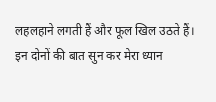लहलहाने लगती हैं और फूल खिल उठते हैं।
इन दोनों की बात सुन कर मेरा ध्यान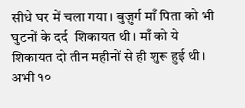सीधे घर में चला गया। बुज़ुर्ग माँ पिता को भी घुटनों के दर्द  शिकायत थी। माँ को ये शिकायत दो तीन महीनों से ही शुरू हुई थी। अभी १०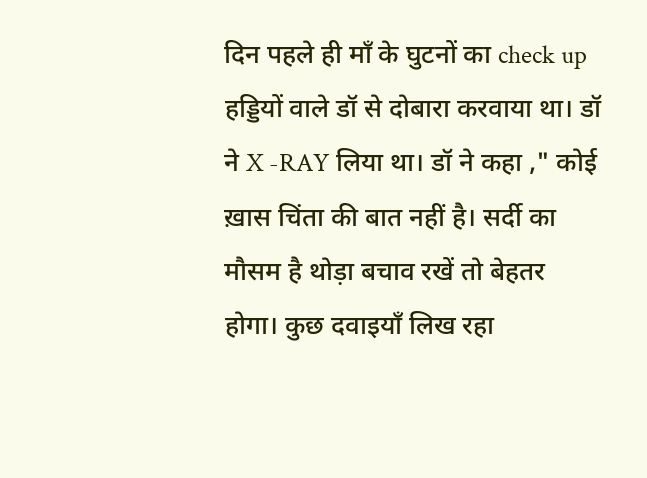दिन पहले ही माँ के घुटनों का check up हड्डियों वाले डॉ से दोबारा करवाया था। डॉ ने X -RAY लिया था। डॉ ने कहा ," कोई ख़ास चिंता की बात नहीं है। सर्दी का मौसम है थोड़ा बचाव रखें तो बेहतर होगा। कुछ दवाइयाँ लिख रहा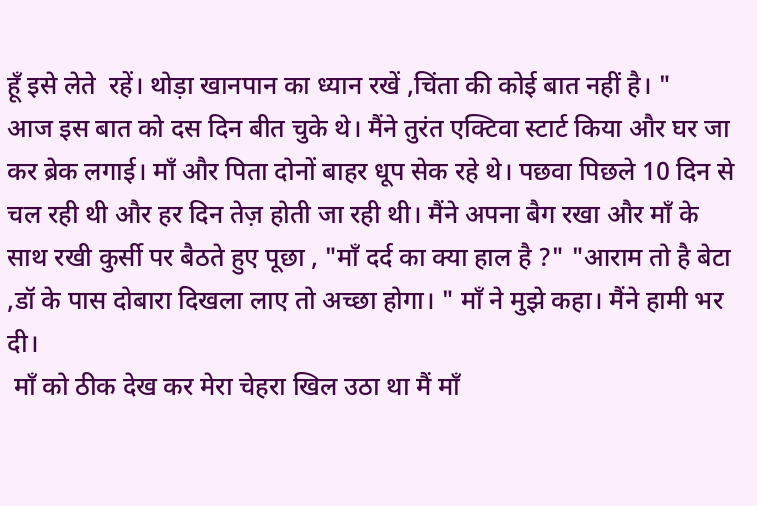हूँ इसे लेते  रहें। थोड़ा खानपान का ध्यान रखें ,चिंता की कोई बात नहीं है। "
आज इस बात को दस दिन बीत चुके थे। मैंने तुरंत एक्टिवा स्टार्ट किया और घर जा कर ब्रेक लगाई। माँ और पिता दोनों बाहर धूप सेक रहे थे। पछवा पिछले 10 दिन से चल रही थी और हर दिन तेज़ होती जा रही थी। मैंने अपना बैग रखा और माँ के साथ रखी कुर्सी पर बैठते हुए पूछा , "माँ दर्द का क्या हाल है ?" "आराम तो है बेटा ,डॉ के पास दोबारा दिखला लाए तो अच्छा होगा। " माँ ने मुझे कहा। मैंने हामी भर दी।
 माँ को ठीक देख कर मेरा चेहरा खिल उठा था मैं माँ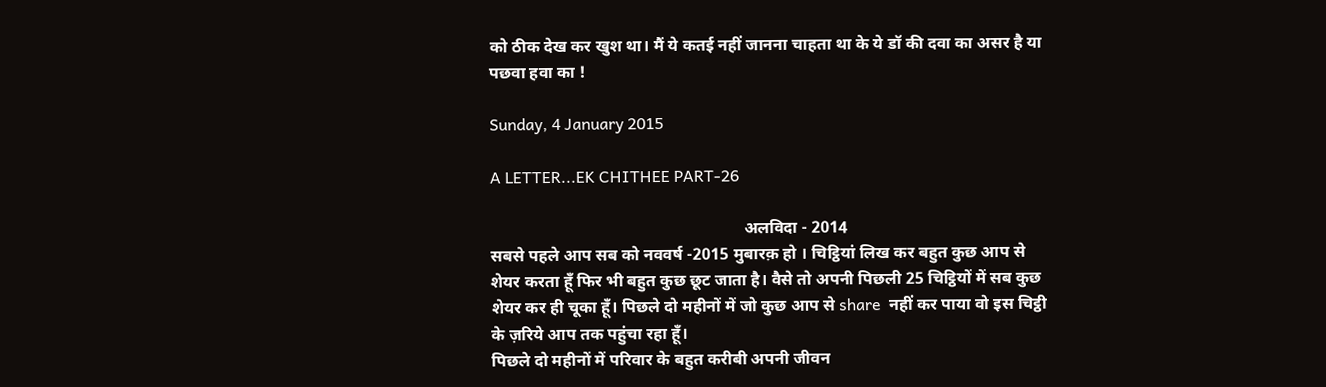को ठीक देख कर खुश था। मैं ये कतई नहीं जानना चाहता था के ये डॉ की दवा का असर है या पछवा हवा का !

Sunday, 4 January 2015

A LETTER...EK CHITHEE PART-26

                                                             अलविदा - 2014
सबसे पहले आप सब को नववर्ष -2015 मुबारक़ हो । चिट्ठियां लिख कर बहुत कुछ आप से शेयर करता हूँ फिर भी बहुत कुछ छूट जाता है। वैसे तो अपनी पिछली 25 चिट्ठियों में सब कुछ शेयर कर ही चूका हूँ। पिछले दो महीनों में जो कुछ आप से share  नहीं कर पाया वो इस चिट्ठी के ज़रिये आप तक पहुंचा रहा हूँ।
पिछले दो महीनों में परिवार के बहुत करीबी अपनी जीवन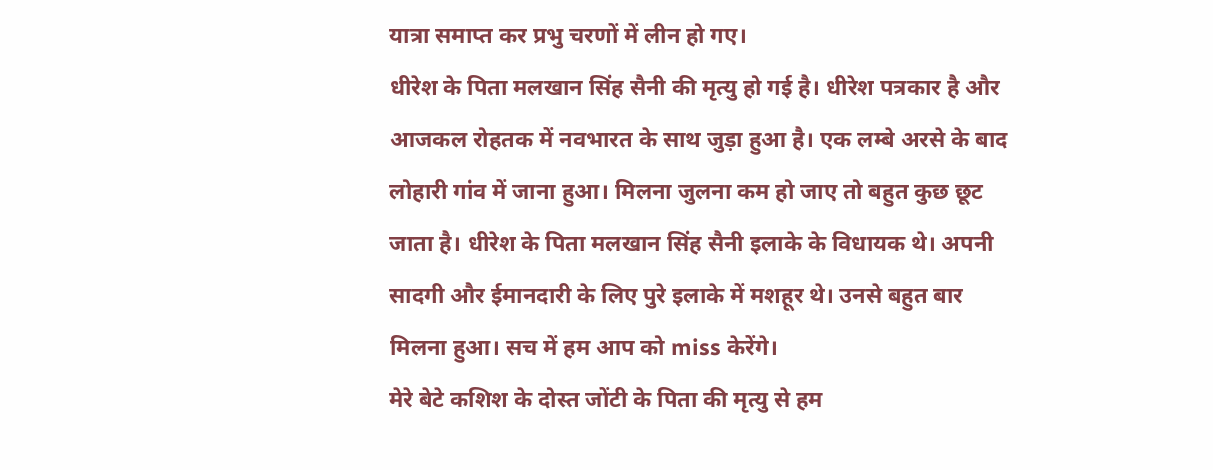यात्रा समाप्त कर प्रभु चरणों में लीन हो गए।
धीरेश के पिता मलखान सिंह सैनी की मृत्यु हो गई है। धीरेश पत्रकार है और आजकल रोहतक में नवभारत के साथ जुड़ा हुआ है। एक लम्बे अरसे के बाद लोहारी गांव में जाना हुआ। मिलना जुलना कम हो जाए तो बहुत कुछ छूट जाता है। धीरेश के पिता मलखान सिंह सैनी इलाके के विधायक थे। अपनी सादगी और ईमानदारी के लिए पुरे इलाके में मशहूर थे। उनसे बहुत बार मिलना हुआ। सच में हम आप को miss केरेंगे।
मेरे बेटे कशिश के दोस्त जोंटी के पिता की मृत्यु से हम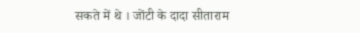सकते में थे । जोंटी के दादा सीताराम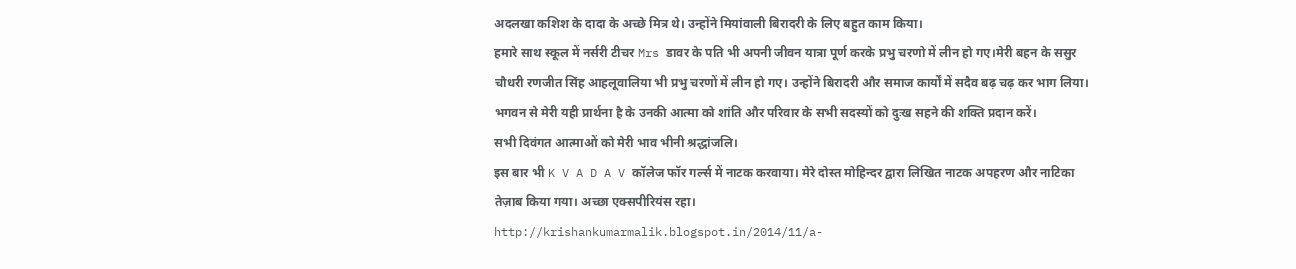अदलखा कशिश के दादा के अच्छे मित्र थे। उन्होंने मियांवाली बिरादरी के लिए बहुत काम किया।
हमारे साथ स्कूल में नर्सरी टीचर Mrs डावर के पति भी अपनी जीवन यात्रा पूर्ण करके प्रभु चरणो में लीन हो गए।मेरी बहन के ससुर चौधरी रणजीत सिंह आहलूवालिया भी प्रभु चरणों में लीन हो गए। उन्होंने बिरादरी और समाज कार्यों में सदैव बढ़ चढ़ कर भाग लिया। भगवन से मेरी यही प्रार्थना है के उनकी आत्मा को शांति और परिवार के सभी सदस्यों को दुःख सहने की शक्ति प्रदान करें।
सभी दिवंगत आत्माओं को मेरी भाव भीनी श्रद्धांजलि।
इस बार भी K V A D A V कॉलेज फॉर गर्ल्स में नाटक करवाया। मेरे दोस्त मोहिन्दर द्वारा लिखित नाटक अपहरण और नाटिका तेज़ाब किया गया। अच्छा एक्सपीरियंस रहा।
http://krishankumarmalik.blogspot.in/2014/11/a-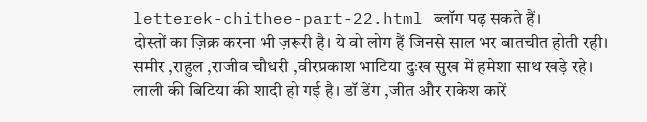letterek-chithee-part-22.html ब्लॉग पढ़ सकते हैं।
दोस्तों का ज़िक्र करना भी ज़रूरी है। ये वो लोग हैं जिनसे साल भर बातचीत होती रही। समीर ,राहुल ,राजीव चौधरी ,वीरप्रकाश भाटिया दुःख सुख में हमेशा साथ खड़े रहे। लाली की बिटिया की शादी हो गई है। डॉ डेंग ,जीत और राकेश कारें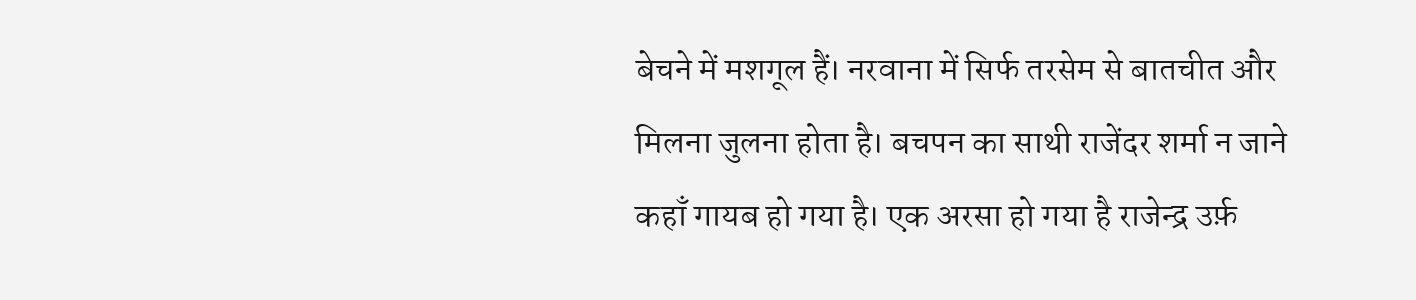बेचने में मशगूल हैं। नरवाना में सिर्फ तरसेम से बातचीत और मिलना जुलना होता है। बचपन का साथी राजेंदर शर्मा न जाने कहाँ गायब हो गया है। एक अरसा हो गया है राजेन्द्र उर्फ़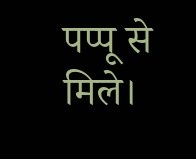पप्पू से मिले।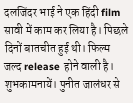दलजिंदर भाई ने एक हिंदी film सावी में काम कर लिया है। पिछले दिनों बातचीत हुई थी। फिल्म जल्द release होने वाली है। शुभकामनायें। पुनीत जालंधर से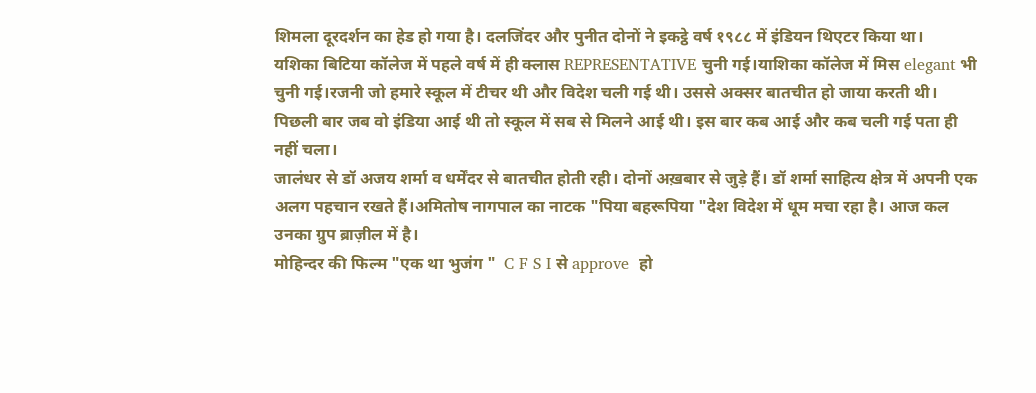शिमला दूरदर्शन का हेड हो गया है। दलजिंदर और पुनीत दोनों ने इकट्ठे वर्ष १९८८ में इंडियन थिएटर किया था।
यशिका बिटिया कॉलेज में पहले वर्ष में ही क्लास REPRESENTATIVE चुनी गई।याशिका कॉलेज में मिस elegant भी चुनी गई।रजनी जो हमारे स्कूल में टीचर थी और विदेश चली गई थी। उससे अक्सर बातचीत हो जाया करती थी। पिछली बार जब वो इंडिया आई थी तो स्कूल में सब से मिलने आई थी। इस बार कब आई और कब चली गई पता ही नहीं चला।
जालंधर से डॉ अजय शर्मा व धर्मेंदर से बातचीत होती रही। दोनों अख़बार से जुड़े हैं। डॉ शर्मा साहित्य क्षेत्र में अपनी एक अलग पहचान रखते हैं।अमितोष नागपाल का नाटक "पिया बहरूपिया "देश विदेश में धूम मचा रहा है। आज कल उनका ग्रुप ब्राज़ील में है।
मोहिन्दर की फिल्म "एक था भुजंग "  C F S I से approve  हो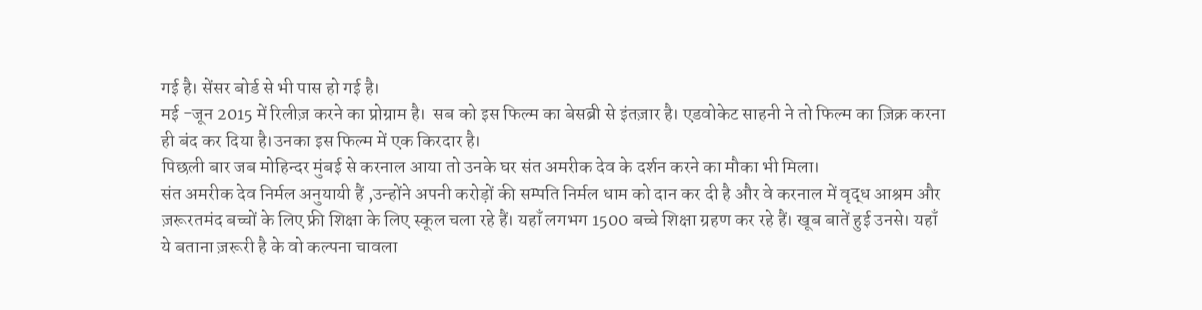गई है। सेंसर बोर्ड से भी पास हो गई है।
मई -जून 2015 में रिलीज़ करने का प्रोग्राम है।  सब को इस फिल्म का बेसब्री से इंतज़ार है। एडवोकेट साहनी ने तो फिल्म का ज़िक्र करना ही बंद कर दिया है।उनका इस फिल्म में एक किरदार है।
पिछली बार जब मोहिन्दर मुंबई से करनाल आया तो उनके घर संत अमरीक देव के दर्शन करने का मौका भी मिला।
संत अमरीक देव निर्मल अनुयायी हैं ,उन्होंने अपनी करोड़ों की सम्पति निर्मल धाम को दान कर दी है और वे करनाल में वृद्ध आश्रम और ज़रूरतमंद बच्चों के लिए फ्री शिक्षा के लिए स्कूल चला रहे हैं। यहाँ लगभग 1500 बच्चे शिक्षा ग्रहण कर रहे हैं। खूब बातें हुई उनसे। यहाँ ये बताना ज़रूरी है के वो कल्पना चावला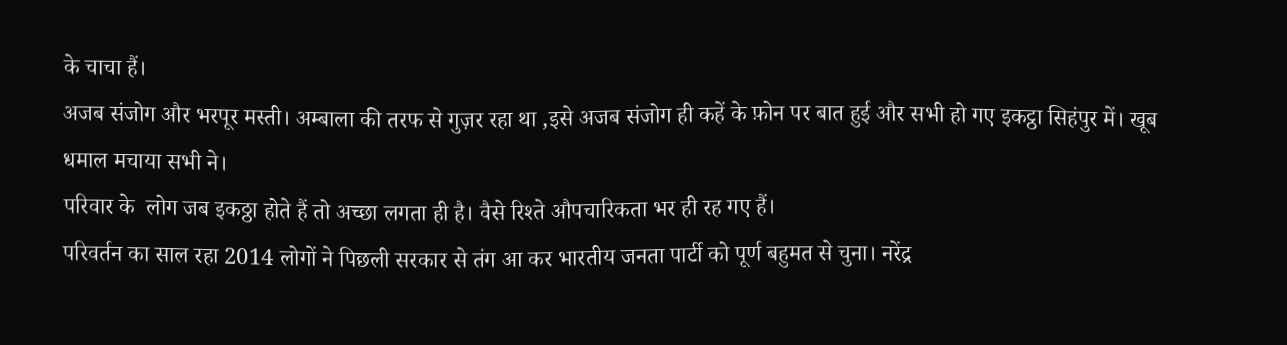के चाचा हैं।
अजब संजोग और भरपूर मस्ती। अम्बाला की तरफ से गुज़र रहा था ,इसे अजब संजोग ही कहें के फ़ोन पर बात हुई और सभी हो गए इकट्ठा सिहंपुर में। खूब धमाल मचाया सभी ने।
परिवार के  लोग जब इकठ्ठा होते हैं तो अच्छा लगता ही है। वैसे रिश्ते औपचारिकता भर ही रह गए हैं।
परिवर्तन का साल रहा 2014 लोगों ने पिछली सरकार से तंग आ कर भारतीय जनता पार्टी को पूर्ण बहुमत से चुना। नरेंद्र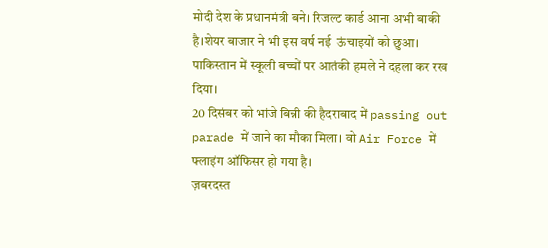मोदी देश के प्रधानमंत्री बने। रिजल्ट कार्ड आना अभी बाकी है।शेयर बाजार ने भी इस वर्ष नई  ऊंचाइयों को छुआ। पाकिस्तान में स्कूली बच्चों पर आतंकी हमले ने दहला कर रख दिया।
20 दिसंबर को भांजे बिन्नी की हैदराबाद में passing out parade में जाने का मौका मिला। वो Air Force में फ्लाइंग ऑफिसर हो गया है।
ज़बरदस्त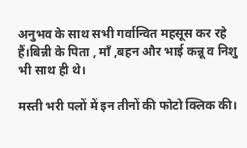अनुभव के साथ सभी गर्वान्वित महसूस कर रहे हैं।बिन्नी के पिता , माँ ,बहन और भाई कन्नू व निशु भी साथ ही थे।

मस्ती भरी पलों में इन तीनों की फोटो क्लिक की।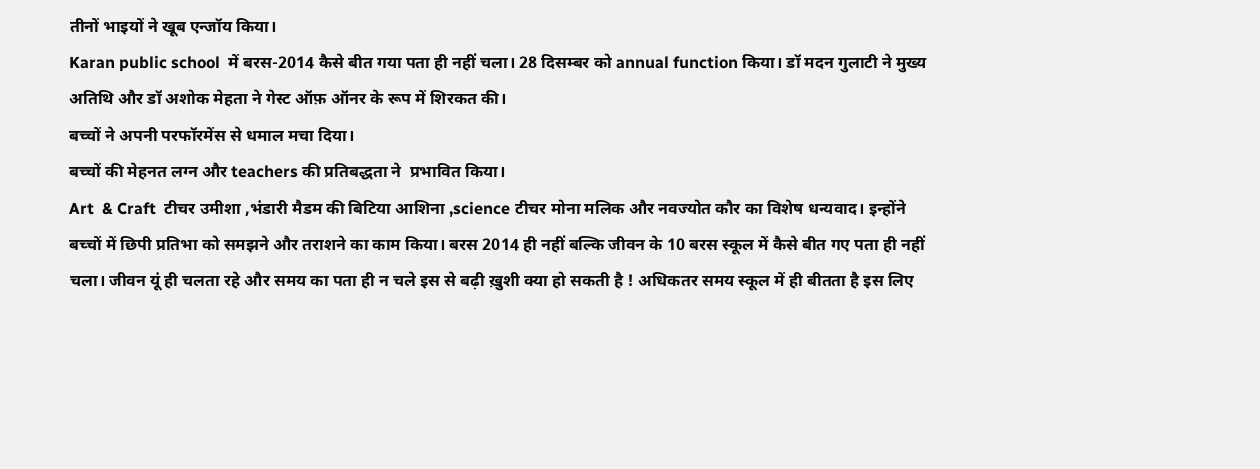तीनों भाइयों ने खूब एन्जॉय किया।
Karan public school  में बरस-2014 कैसे बीत गया पता ही नहीं चला। 28 दिसम्बर को annual function किया। डॉ मदन गुलाटी ने मुख्य अतिथि और डॉ अशोक मेहता ने गेस्ट ऑफ़ ऑनर के रूप में शिरकत की।
बच्चों ने अपनी परफॉरमेंस से धमाल मचा दिया।
बच्चों की मेहनत लग्न और teachers की प्रतिबद्धता ने  प्रभावित किया।
Art  & Craft  टीचर उमीशा ,भंडारी मैडम की बिटिया आशिना ,science टीचर मोना मलिक और नवज्योत कौर का विशेष धन्यवाद। इन्होंने बच्चों में छिपी प्रतिभा को समझने और तराशने का काम किया। बरस 2014 ही नहीं बल्कि जीवन के 10 बरस स्कूल में कैसे बीत गए पता ही नहीं चला। जीवन यूं ही चलता रहे और समय का पता ही न चले इस से बढ़ी ख़ुशी क्या हो सकती है ! अधिकतर समय स्कूल में ही बीतता है इस लिए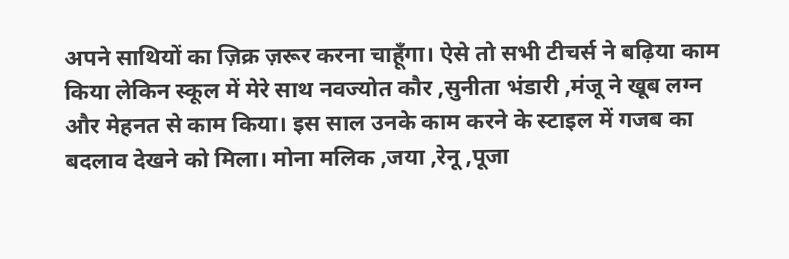अपने साथियों का ज़िक्र ज़रूर करना चाहूँगा। ऐसे तो सभी टीचर्स ने बढ़िया काम किया लेकिन स्कूल में मेरे साथ नवज्योत कौर ,सुनीता भंडारी ,मंजू ने खूब लग्न और मेहनत से काम किया। इस साल उनके काम करने के स्टाइल में गजब का बदलाव देखने को मिला। मोना मलिक ,जया ,रेनू ,पूजा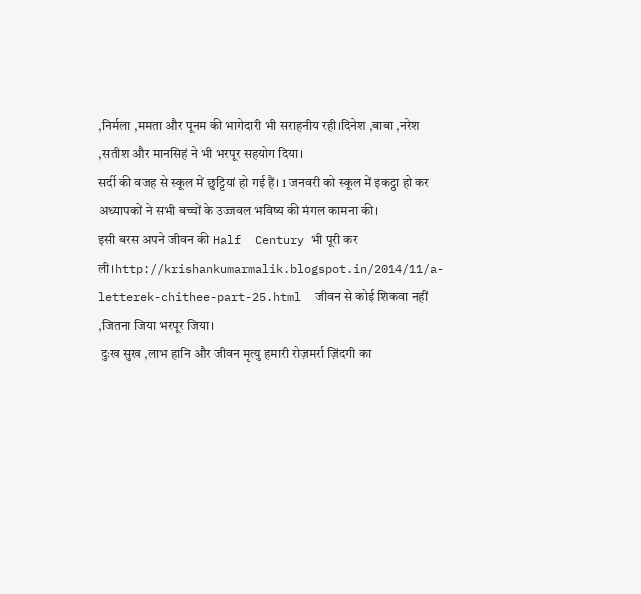,निर्मला ,ममता और पूनम की भागेदारी भी सराहनीय रही।दिनेश ,बाबा ,नरेश ,सतीश और मानसिहं ने भी भरपूर सहयोग दिया।
सर्दी की वजह से स्कूल में छुट्टियां हो गई हैं। 1 जनवरी को स्कूल में इकट्ठा हो कर अध्यापकों ने सभी बच्चों के उज्जवल भविष्य की मंगल कामना की।
इसी बरस अपने जीवन की Half  Century भी पूरी कर ली।http://krishankumarmalik.blogspot.in/2014/11/a-letterek-chithee-part-25.html  जीवन से कोई शिकवा नहीं ,जितना जिया भरपूर जिया।
 दुःख सुख ,लाभ हानि और जीवन मृत्यु हमारी रोज़मर्रा ज़िंदगी का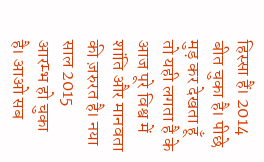हिस्सा हैं। 2014 बीत चुका है। पीछे मुड़ कर देखता हूँ तो यही लगता है के आज पूरे विश्व में शांति और मानवता की ज़रुरत है। नया साल 2015 आरम्भ हो चुका है। आओ सब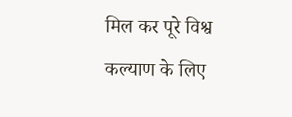मिल कर पूरे विश्व कल्याण के लिए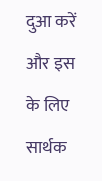दुआ करें और इस के लिए सार्थक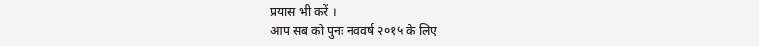प्रयास भी करें ।
आप सब को पुनः नववर्ष २०१५ के लिए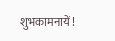शुभकामनायें !